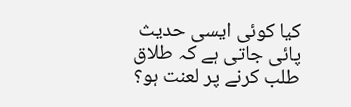كيا كوئى ايسى حديث پائى جاتى ہے كہ طلاق طلب كرنے پر لعنت ہو؟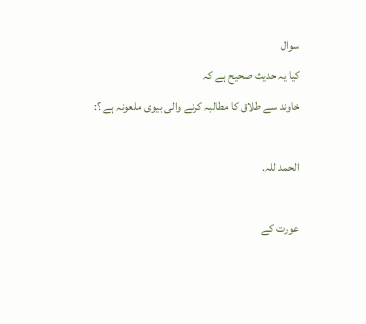سوال
كيا يہ حديث صحيح ہے كہ
خاوند سے طلاق كا مطالبہ كرنے والى بيوى ملعونہ ہے ؟:

الحمد للہ.

عورت كے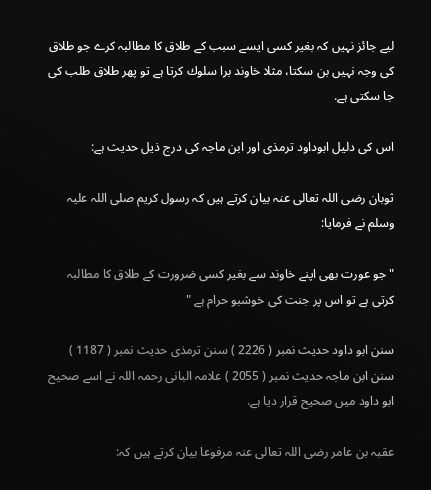ليے جائز نہيں كہ بغير كسى ايسے سبب كے طلاق كا مطالبہ كرے جو طلاق كى وجہ نہيں بن سكتا، مثلا خاوند برا سلوك كرتا ہے تو پھر طلاق طلب كى جا سكتى ہے.

اس كى دليل ابوداود ترمذى اور ابن ماجہ كى درج ذيل حديث ہے:

ثوبان رضى اللہ تعالى عنہ بيان كرتے ہيں كہ رسول كريم صلى اللہ عليہ وسلم نے فرمايا:

" جو عورت بھى اپنے خاوند سے بغير كسى ضرورت كے طلاق كا مطالبہ كرتى ہے تو اس پر جنت كى خوشبو حرام ہے "

سنن ابو داود حديث نمبر ( 2226 ) سنن ترمذى حديث نمبر ( 1187 ) سنن ابن ماجہ حديث نمبر ( 2055 ) علامہ البانى رحمہ اللہ نے اسے صحيح ابو داود ميں صحيح قرار ديا ہے.

عقبہ بن عامر رضى اللہ تعالى عنہ مرفوعا بيان كرتے ہيں كہ: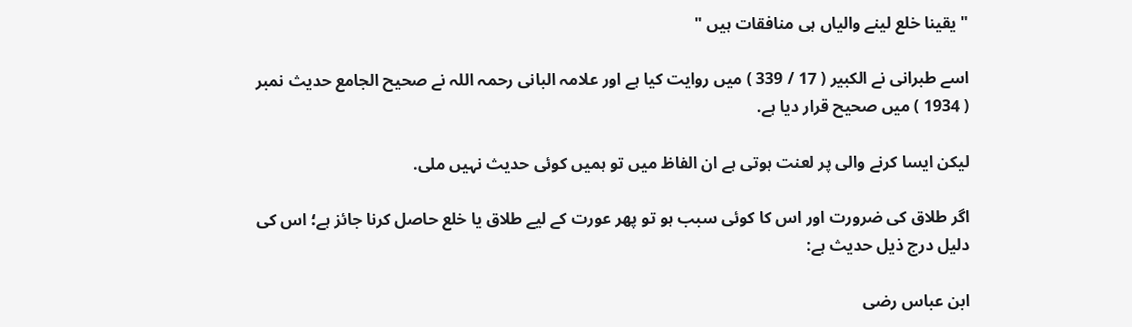" يقينا خلع لينے والياں ہى منافقات ہيں "

اسے طبرانى نے الكبير ( 17 / 339 ) ميں روايت كيا ہے اور علامہ البانى رحمہ اللہ نے صحيح الجامع حديث نمبر ( 1934 ) ميں صحيح قرار ديا ہے.

ليكن ايسا كرنے والى پر لعنت ہوتى ہے ان الفاظ ميں تو ہميں كوئى حديث نہيں ملى.

اگر طلاق كى ضرورت اور اس كا كوئى سبب ہو تو پھر عورت كے ليے طلاق يا خلع حاصل كرنا جائز ہے؛ اس كى دليل درج ذيل حديث ہے:

ابن عباس رضى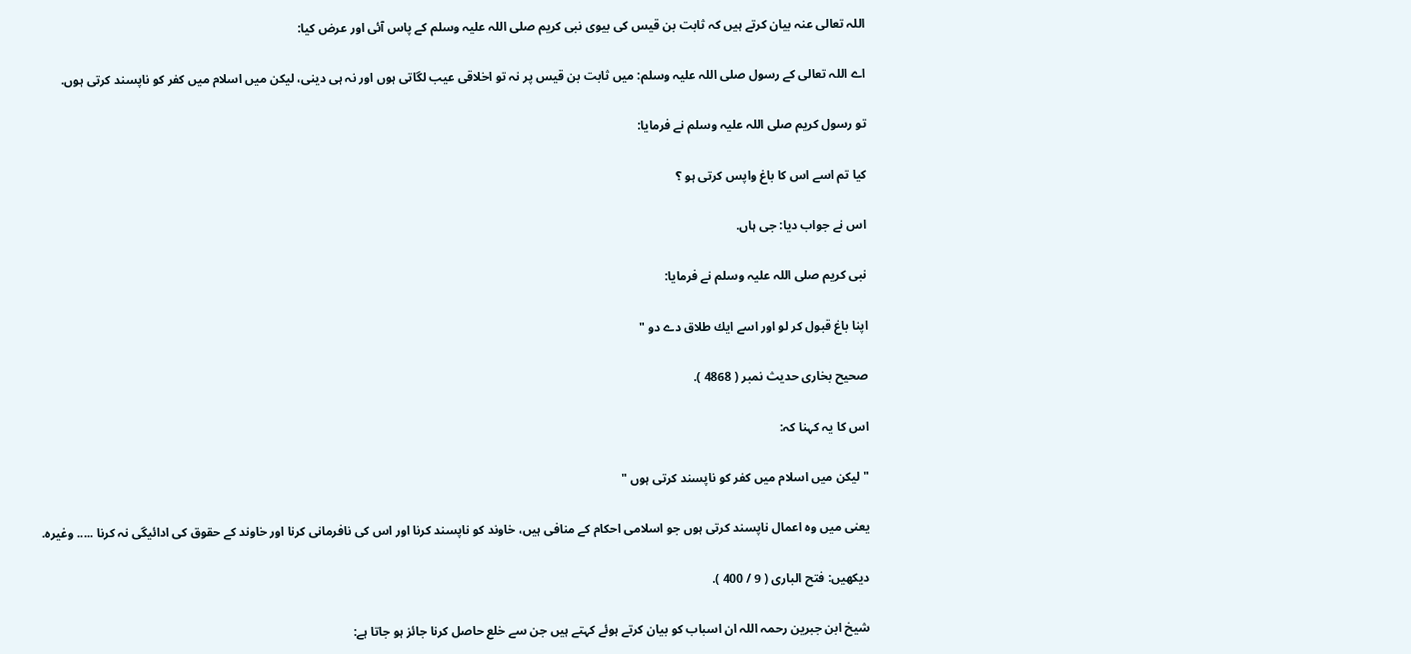اللہ تعالى عنہ بيان كرتے ہيں كہ ثابت بن قيس كى بيوى نبى كريم صلى اللہ عليہ وسلم كے پاس آئى اور عرض كيا:

اے اللہ تعالى كے رسول صلى اللہ عليہ وسلم: ميں ثابت بن قيس پر نہ تو اخلاقى عيب لگاتى ہوں اور نہ ہى دينى، ليكن ميں اسلام ميں كفر كو ناپسند كرتى ہوں.

تو رسول كريم صلى اللہ عليہ وسلم نے فرمايا:

كيا تم اسے اس كا باغ واپس كرتى ہو ؟

اس نے جواب ديا: جى ہاں.

نبى كريم صلى اللہ عليہ وسلم نے فرمايا:

اپنا باغ قبول كر لو اور اسے ايك طلاق دے دو "

صحيح بخارى حديث نمبر ( 4868 ).

اس كا يہ كہنا كہ:

" ليكن ميں اسلام ميں كفر كو ناپسند كرتى ہوں "

يعنى ميں وہ اعمال ناپسند كرتى ہوں جو اسلامى احكام كے منافى ہيں، خاوند كو ناپسند كرنا اور اس كى نافرمانى كرنا اور خاوند كے حقوق كى ادائيگى نہ كرنا ..... وغيرہ.

ديكھيں: فتح البارى ( 9 / 400 ).

شيخ ابن جبرين رحمہ اللہ ان اسباب كو بيان كرتے ہوئے كہتے ہيں جن سے خلع حاصل كرنا جائز ہو جاتا ہے: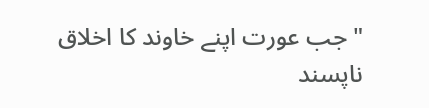" جب عورت اپنے خاوند كا اخلاق ناپسند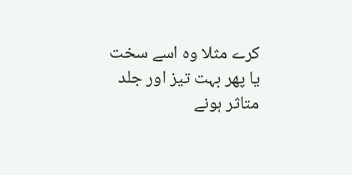كرے مثلا وہ اسے سخت يا پھر بہت تيز اور جلد متاثر ہونے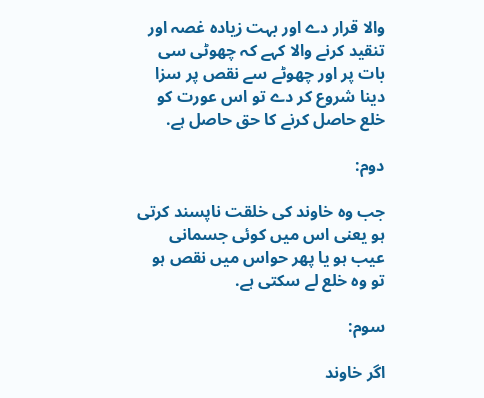والا قرار دے اور بہت زيادہ غصہ اور تنقيد كرنے والا كہے كہ چھوٹى سى بات پر اور چھوٹے سے نقص پر سزا دينا شروع كر دے تو اس عورت كو خلع حاصل كرنے كا حق حاصل ہے.

دوم:

جب وہ خاوند كى خلقت ناپسند كرتى ہو يعنى اس ميں كوئى جسمانى عيب ہو يا پھر حواس ميں نقص ہو تو وہ خلع لے سكتى ہے.

سوم:

اگر خاوند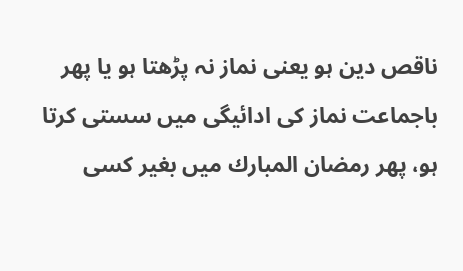ناقص دين ہو يعنى نماز نہ پڑھتا ہو يا پھر باجماعت نماز كى ادائيگى ميں سستى كرتا ہو، پھر رمضان المبارك ميں بغير كسى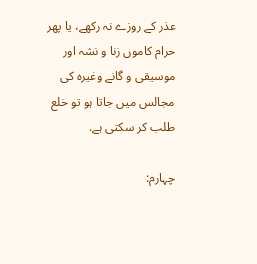عذر كے روزے نہ ركھے، يا پھر حرام كاموں زنا و نشہ اور موسيقى و گانے وغيرہ كى مجالس ميں جاتا ہو تو خلع طلب كر سكتى ہے.

چہارم: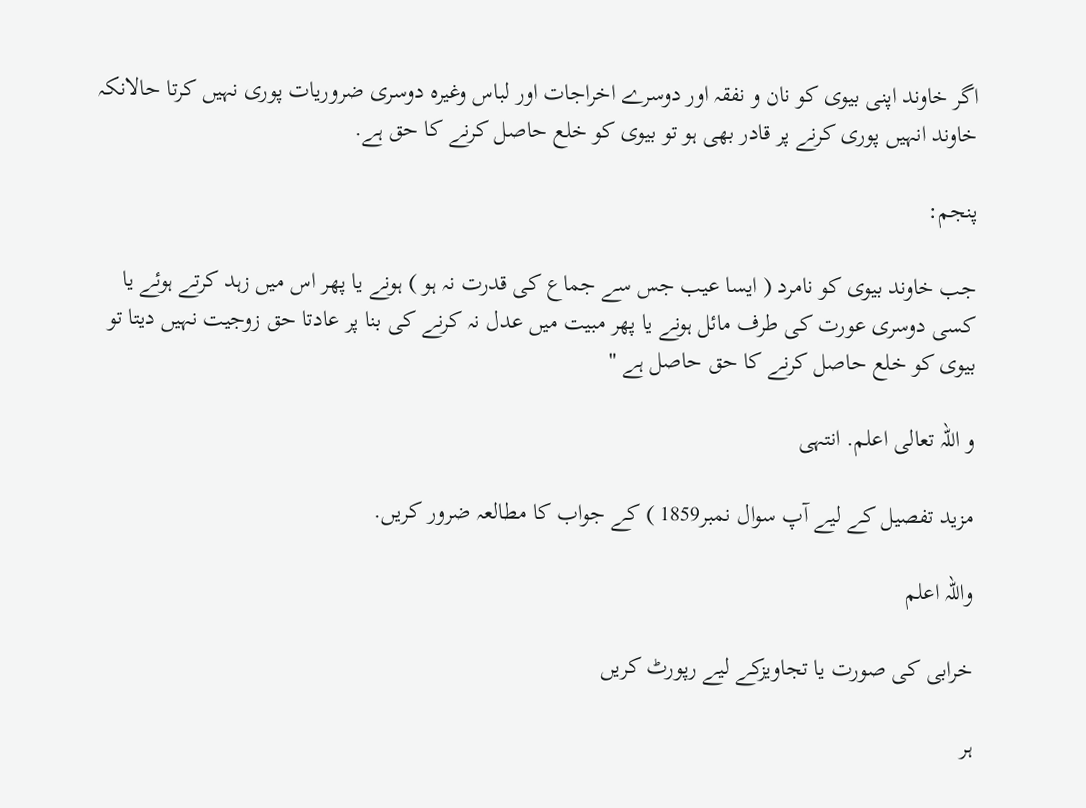اگر خاوند اپنى بيوى كو نان و نفقہ اور دوسرے اخراجات اور لباس وغيرہ دوسرى ضروريات پورى نہيں كرتا حالانكہ خاوند انہيں پورى كرنے پر قادر بھى ہو تو بيوى كو خلع حاصل كرنے كا حق ہے.

پنجم:

جب خاوند بيوى كو نامرد ( ايسا عيب جس سے جماع كى قدرت نہ ہو ) ہونے يا پھر اس ميں زہد كرتے ہوئے يا كسى دوسرى عورت كى طرف مائل ہونے يا پھر مبيت ميں عدل نہ كرنے كى بنا پر عادتا حق زوجيت نہيں ديتا تو بيوى كو خلع حاصل كرنے كا حق حاصل ہے "

و اللہ تعالى اعلم. انتہى

مزيد تفصيل كے ليے آپ سوال نمبر1859 ) كے جواب كا مطالعہ ضرور كريں.

واللہ اعلم

خرابی کی صورت یا تجاویزکے لیے رپورٹ کریں

ہر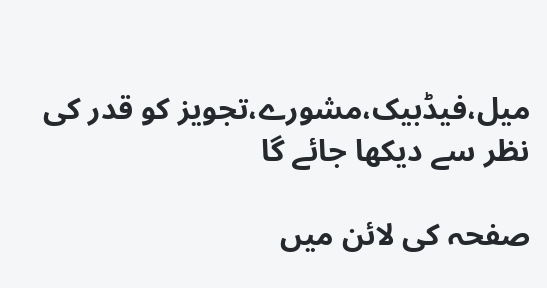میل،فیڈبیک،مشورے،تجویز کو قدر کی نظر سے دیکھا جائے گا

صفحہ کی لائن میں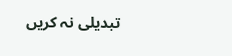تبدیلی نہ کریں